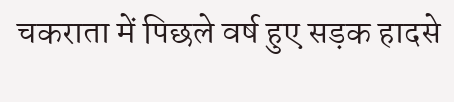चकराता में पिछले वर्ष हुए सड़क हादसे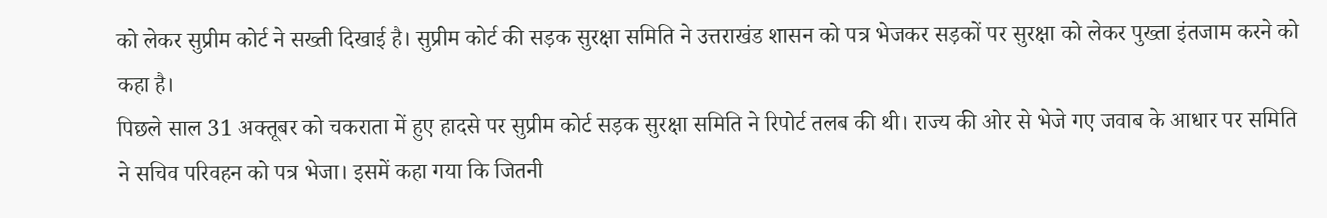को लेकर सुप्रीम कोर्ट ने सख्ती दिखाई है। सुप्रीम कोर्ट की सड़क सुरक्षा समिति ने उत्तराखंड शासन को पत्र भेजकर सड़कों पर सुरक्षा को लेकर पुख्ता इंतजाम करने को कहा है।
पिछले साल 31 अक्तूबर को चकराता में हुए हादसे पर सुप्रीम कोर्ट सड़क सुरक्षा समिति ने रिपोर्ट तलब की थी। राज्य की ओर से भेजे गए जवाब के आधार पर समिति ने सचिव परिवहन को पत्र भेजा। इसमें कहा गया कि जितनी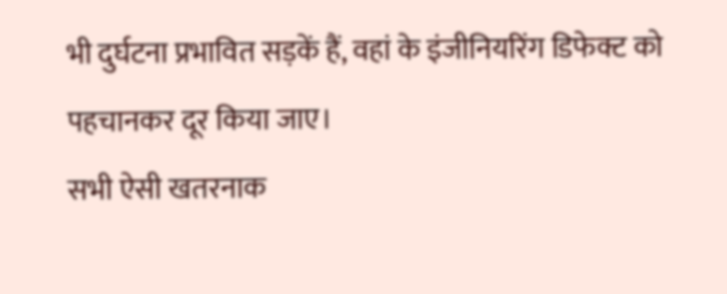भी दुर्घटना प्रभावित सड़कें हैं, वहां के इंजीनियरिंग डिफेक्ट को पहचानकर दूर किया जाए।
सभी ऐसी खतरनाक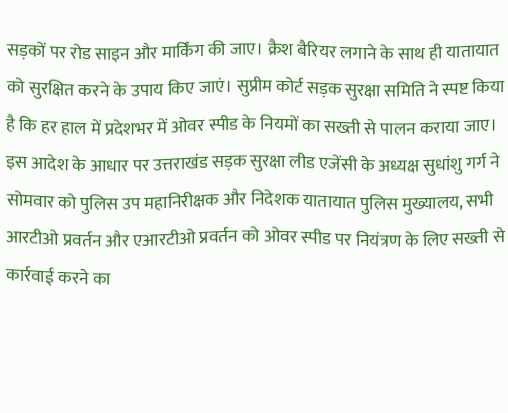सड़कों पर रोड साइन और मार्किंग की जाए। क्रैश बैरियर लगाने के साथ ही यातायात को सुरक्षित करने के उपाय किए जाएं। सुप्रीम कोर्ट सड़क सुरक्षा समिति ने स्पष्ट किया है कि हर हाल में प्रदेशभर में ओवर स्पीड के नियमों का सख्ती से पालन कराया जाए।
इस आदेश के आधार पर उत्तराखंड सड़क सुरक्षा लीड एजेंसी के अध्यक्ष सुधांशु गर्ग ने सोमवार को पुलिस उप महानिरीक्षक और निदेशक यातायात पुलिस मुख्यालय, सभी आरटीओ प्रवर्तन और एआरटीओ प्रवर्तन को ओवर स्पीड पर नियंत्रण के लिए सख्ती से कार्रवाई करने का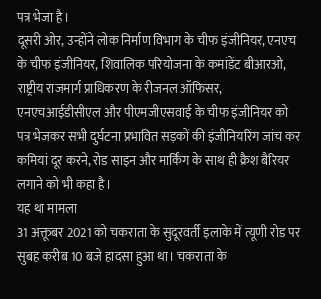पत्र भेजा है।
दूसरी ओर, उन्होंने लोक निर्माण विभाग के चीफ इंजीनियर, एनएच के चीफ इंजीनियर, शिवालिक परियोजना के कमांडेंट बीआरओ, राष्ट्रीय राजमार्ग प्राधिकरण के रीजनल ऑफिसर, एनएचआईडीसीएल और पीएमजीएसवाई के चीफ इंजीनियर को पत्र भेजकर सभी दुर्घटना प्रभावित सड़कों की इंजीनियरिंग जांच कर कमियां दूर करने, रोड साइन और मार्किंग के साथ ही क्रैश बैरियर लगाने को भी कहा है।
यह था मामला
31 अक्तूबर 2021 को चकराता के सुदूरवर्ती इलाके में त्यूणी रोड पर सुबह करीब 10 बजे हादसा हुआ था। चकराता के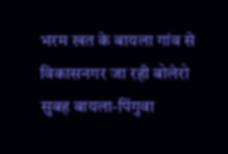भरम खत के बायला गांव से विकासनगर जा रही बोलेरो सुबह बायला-पिंगुवा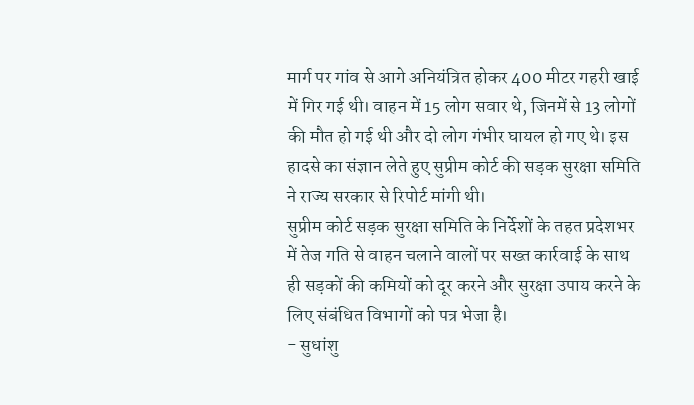मार्ग पर गांव से आगे अनियंत्रित होकर 400 मीटर गहरी खाई में गिर गई थी। वाहन में 15 लोग सवार थे, जिनमें से 13 लोगों की मौत हो गई थी और दो लोग गंभीर घायल हो गए थे। इस हादसे का संज्ञान लेते हुए सुप्रीम कोर्ट की सड़क सुरक्षा समिति ने राज्य सरकार से रिपोर्ट मांगी थी।
सुप्रीम कोर्ट सड़क सुरक्षा समिति के निर्देशों के तहत प्रदेशभर में तेज गति से वाहन चलाने वालों पर सख्त कार्रवाई के साथ ही सड़कों की कमियों को दूर करने और सुरक्षा उपाय करने के लिए संबंधित विभागों को पत्र भेजा है।
- सुधांशु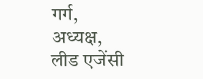गर्ग, अध्यक्ष, लीड एजेंसी